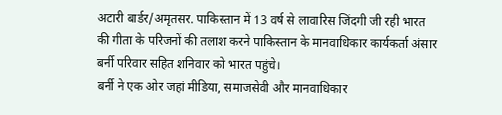अटारी बार्डर/अमृतसर. पाकिस्तान में 13 वर्ष से लावारिस जिंदगी जी रही भारत की गीता के परिजनों की तलाश करने पाकिस्तान के मानवाधिकार कार्यकर्ता अंसार बर्नी परिवार सहित शनिवार को भारत पहुंचे।
बर्नी ने एक ओर जहां मीडिया, समाजसेवी और मानवाधिकार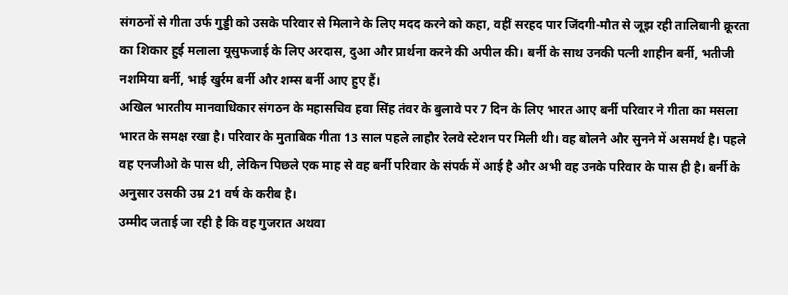संगठनों से गीता उर्फ गुड्डी को उसके परिवार से मिलाने के लिए मदद करने को कहा, वहीं सरहद पार जिंदगी-मौत से जूझ रही तालिबानी क्रूरता का शिकार हुई मलाला यूसुफजाई के लिए अरदास, दुआ और प्रार्थना करने की अपील की। बर्नी के साथ उनकी पत्नी शाहीन बर्नी, भतीजी नशमिया बर्नी, भाई खुर्रम बर्नी और शम्स बर्नी आए हुए हैं।
अखिल भारतीय मानवाधिकार संगठन के महासचिव हवा सिंह तंवर के बुलावे पर 7 दिन के लिए भारत आए बर्नी परिवार ने गीता का मसला भारत के समक्ष रखा है। परिवार के मुताबिक गीता 13 साल पहले लाहौर रेलवे स्टेशन पर मिली थी। वह बोलने और सुनने में असमर्थ है। पहले वह एनजीओ के पास थी, लेकिन पिछले एक माह से वह बर्नी परिवार के संपर्क में आई है और अभी वह उनके परिवार के पास ही है। बर्नी के अनुसार उसकी उम्र 21 वर्ष के करीब है।
उम्मीद जताई जा रही है कि वह गुजरात अथवा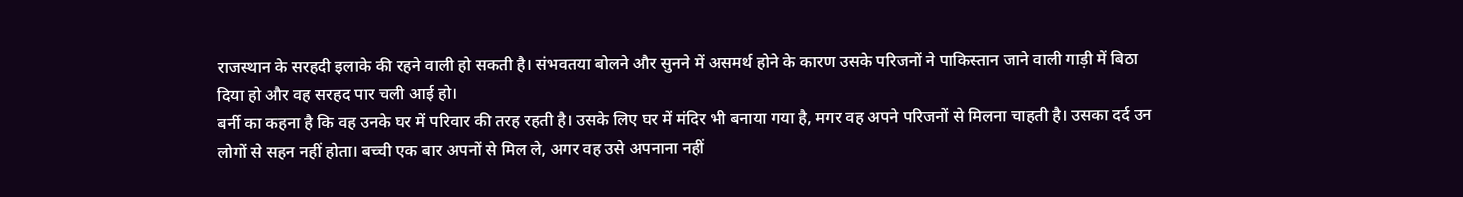राजस्थान के सरहदी इलाके की रहने वाली हो सकती है। संभवतया बोलने और सुनने में असमर्थ होने के कारण उसके परिजनों ने पाकिस्तान जाने वाली गाड़ी में बिठा दिया हो और वह सरहद पार चली आई हो।
बर्नी का कहना है कि वह उनके घर में परिवार की तरह रहती है। उसके लिए घर में मंदिर भी बनाया गया है, मगर वह अपने परिजनों से मिलना चाहती है। उसका दर्द उन लोगों से सहन नहीं होता। बच्ची एक बार अपनों से मिल ले, अगर वह उसे अपनाना नहीं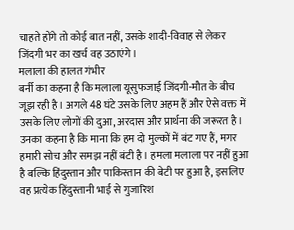चाहते होंगे तो कोई बात नहीं, उसके शादी-विवाह से लेकर जिंदगी भर का खर्च वह उठाएंगे।
मलाला की हालत गंभीर
बर्नी का कहना है कि मलाला यूसुफजाई जिंदगी-मौत के बीच जूझ रही है। अगले 48 घंटे उसके लिए अहम हैं और ऐसे वक्त में उसके लिए लोगों की दुआ, अरदास और प्रार्थना की जरूरत है। उनका कहना है कि माना कि हम दो मुल्कों में बंट गए हैं, मगर हमारी सोच और समझ नहीं बंटी है। हमला मलाला पर नहीं हुआ है बल्कि हिंदुस्तान और पाकिस्तान की बेटी पर हुआ है, इसलिए वह प्रत्येक हिंदुस्तानी भाई से गुजारिश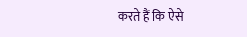करते हैं कि ऐसे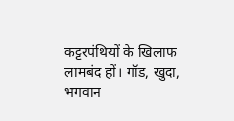कट्टरपंथियों के खिलाफ लामबंद हों। गॉड, खुदा, भगवान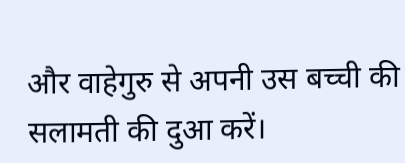और वाहेगुरु से अपनी उस बच्ची की सलामती की दुआ करें।